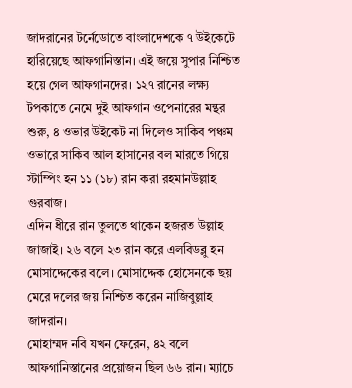জাদরানের টর্নেডোতে বাংলাদেশকে ৭ উইকেটে হারিয়েছে আফগানিস্তান। এই জয়ে সুপার নিশ্চিত হয়ে গেল আফগানদের। ১২৭ রানের লক্ষ্য টপকাতে নেমে দুই আফগান ওপেনারের মন্থর শুরু, ৪ ওভার উইকেট না দিলেও সাকিব পঞ্চম ওভারে সাকিব আল হাসানের বল মারতে গিয়ে স্টাম্পিং হন ১১ (১৮) রান করা রহমানউল্লাহ গুরবাজ।
এদিন ধীরে রান তুলতে থাকেন হজরত উল্লাহ জাজাই। ২৬ বলে ২৩ রান করে এলবিডব্লু হন মোসাদ্দেকের বলে। মোসাদ্দেক হোসেনকে ছয় মেরে দলের জয় নিশ্চিত করেন নাজিবুল্লাহ জাদরান।
মোহাম্মদ নবি যখন ফেরেন, ৪২ বলে আফগানিস্তানের প্রয়োজন ছিল ৬৬ রান। ম্যাচে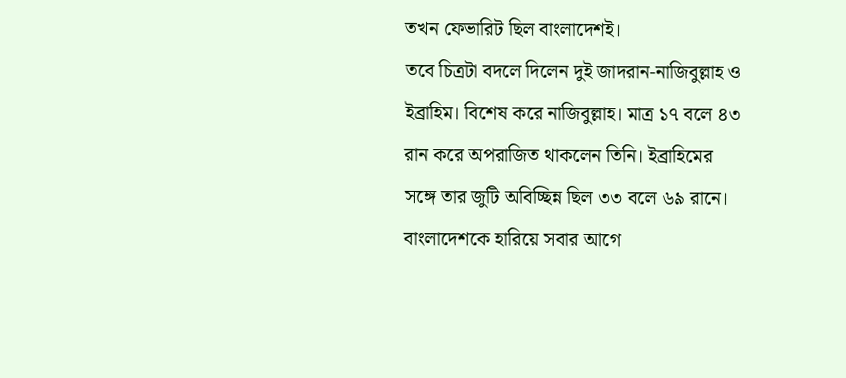তখন ফেভারিট ছিল বাংলাদেশই।
তবে চিত্রটা বদলে দিলেন দুই জাদরান-নাজিবুল্লাহ ও ইব্রাহিম। বিশেষ করে নাজিবুল্লাহ। মাত্র ১৭ বলে ৪৩ রান করে অপরাজিত থাকলেন তিনি। ইব্রাহিমের সঙ্গে তার জুটি অবিচ্ছিন্ন ছিল ৩৩ বলে ৬৯ রানে।
বাংলাদেশকে হারিয়ে সবার আগে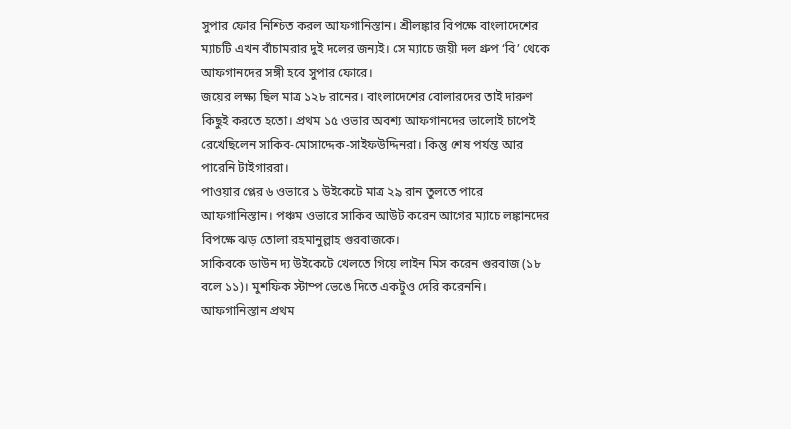সুপার ফোর নিশ্চিত করল আফগানিস্তান। শ্রীলঙ্কার বিপক্ষে বাংলাদেশের ম্যাচটি এখন বাঁচামরার দুই দলের জন্যই। সে ম্যাচে জয়ী দল গ্রুপ ‘বি’ থেকে আফগানদের সঙ্গী হবে সুপার ফোরে।
জয়ের লক্ষ্য ছিল মাত্র ১২৮ রানের। বাংলাদেশের বোলারদের তাই দারুণ কিছুই করতে হতো। প্রথম ১৫ ওভার অবশ্য আফগানদের ভালোই চাপেই রেখেছিলেন সাকিব-মোসাদ্দেক-সাইফউদ্দিনরা। কিন্তু শেষ পর্যন্ত আর পারেনি টাইগাররা।
পাওয়ার প্লের ৬ ওভারে ১ উইকেটে মাত্র ২৯ রান তুলতে পারে আফগানিস্তান। পঞ্চম ওভারে সাকিব আউট করেন আগের ম্যাচে লঙ্কানদের বিপক্ষে ঝড় তোলা রহমানুল্লাহ গুরবাজকে।
সাকিবকে ডাউন দ্য উইকেটে খেলতে গিয়ে লাইন মিস করেন গুরবাজ (১৮ বলে ১১)। মুশফিক স্টাম্প ভেঙে দিতে একটুও দেরি করেননি। আফগানিস্তান প্রথম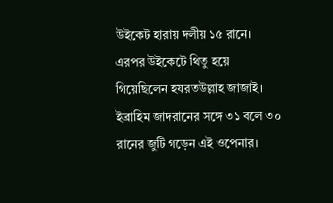উইকেট হারায় দলীয় ১৫ রানে।
এরপর উইকেটে থিতু হয়ে গিয়েছিলেন হযরতউল্লাহ জাজাই। ইব্রাহিম জাদরানের সঙ্গে ৩১ বলে ৩০ রানের জুটি গড়েন এই ওপেনার।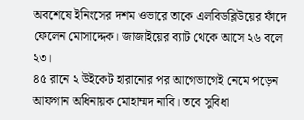অবশেষে ইনিংসের দশম ওভারে তাকে এলবিডব্লিউয়ের ফাঁদে ফেলেন মোসাদ্দেক। জাজাইয়ের ব্যাট থেকে আসে ২৬ বলে ২৩।
৪৫ রানে ২ উইকেট হারানোর পর আগেভাগেই নেমে পড়েন আফগান অধিনায়ক মোহাম্মদ নাবি। তবে সুবিধা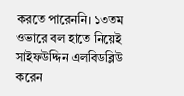করতে পারেননি। ১৩তম ওভারে বল হাতে নিয়েই সাইফউদ্দিন এলবিডব্লিউ করেন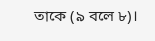তাকে (৯ বলে ৮)।